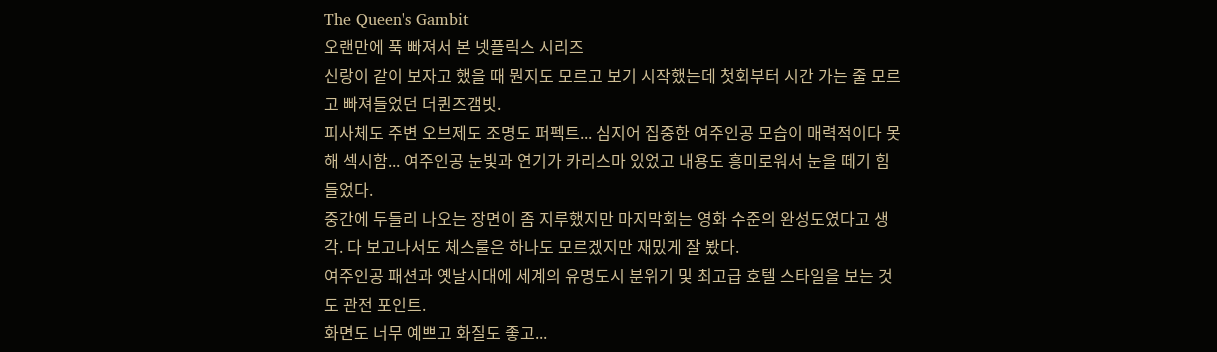The Queen's Gambit
오랜만에 푹 빠져서 본 넷플릭스 시리즈
신랑이 같이 보자고 했을 때 뭔지도 모르고 보기 시작했는데 첫회부터 시간 가는 줄 모르고 빠져들었던 더퀸즈갬빗.
피사체도 주변 오브제도 조명도 퍼펙트... 심지어 집중한 여주인공 모습이 매력적이다 못해 섹시함... 여주인공 눈빛과 연기가 카리스마 있었고 내용도 흥미로워서 눈을 떼기 힘들었다.
중간에 두들리 나오는 장면이 좀 지루했지만 마지막회는 영화 수준의 완성도였다고 생각. 다 보고나서도 체스룰은 하나도 모르겠지만 재밌게 잘 봤다.
여주인공 패션과 옛날시대에 세계의 유명도시 분위기 및 최고급 호텔 스타일을 보는 것도 관전 포인트.
화면도 너무 예쁘고 화질도 좋고...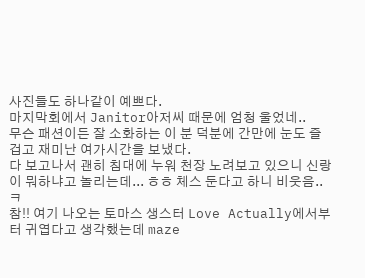사진들도 하나같이 예쁘다.
마지막회에서 Janitor아저씨 때문에 엄청 울었네..
무슨 패션이든 잘 소화하는 이 분 덕분에 간만에 눈도 즐겁고 재미난 여가시간을 보냈다.
다 보고나서 괜히 침대에 누워 천장 노려보고 있으니 신랑이 뭐하냐고 놀리는데... ㅎㅎ 체스 둔다고 하니 비웃음.. ㅋ
참!! 여기 나오는 토마스 생스터 Love Actually에서부터 귀엽다고 생각했는데 maze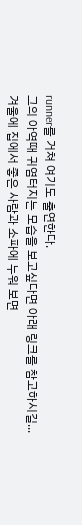runner를 거쳐 여기도 출연한다.
그의 아역때 귀염터지는 모습을 보고싶다면 아래 링크를 참고하시길...
겨울에 집에서 좋은 사람과 소파에 누워 보면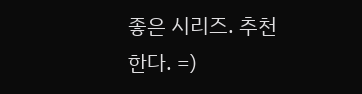좋은 시리즈. 추천한다. =)